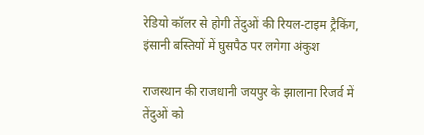रेडियो कॉलर से होगी तेंदुओं की रियल-टाइम ट्रैकिंग, इंसानी बस्तियों में घुसपैठ पर लगेगा अंकुश

राजस्थान की राजधानी जयपुर के झालाना रिजर्व में तेंदुओं को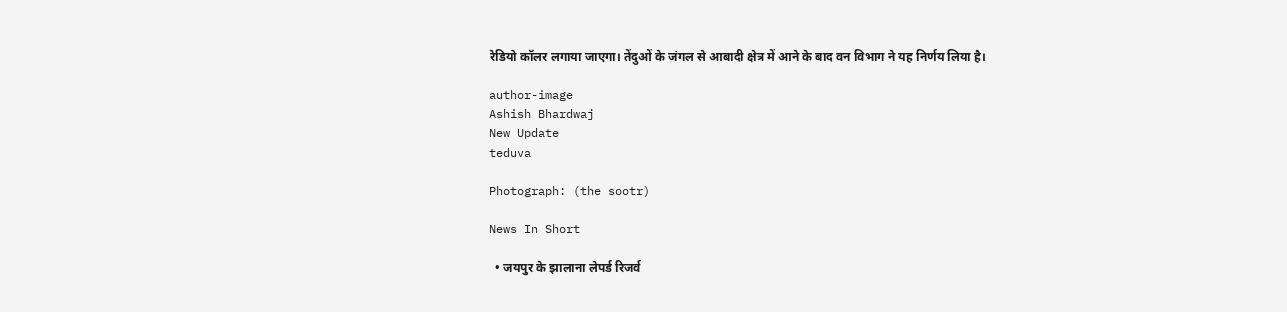रेडियो कॉलर लगाया जाएगा। तेंदुओं के जंगल से आबादी क्षेत्र में आने के बाद वन विभाग ने यह निर्णय लिया है।

author-image
Ashish Bhardwaj
New Update
teduva

Photograph: (the sootr)

News In Short

  • जयपुर के झालाना लेपर्ड रिजर्व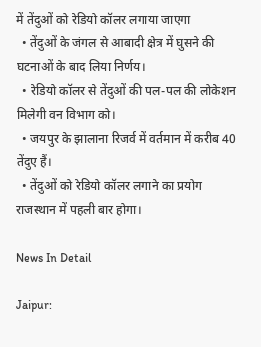में तेंदुओं को रेडियो कॉलर लगाया जाएगा
  • तेंदुओं के जंगल से आबादी क्षेत्र में घुसने की घटनाओं के बाद लिया निर्णय।
  • रेडियो कॉलर से तेंदुओं की पल-पल की लोकेशन मिलेगी वन विभाग को।
  • जयपुर के झालाना रिजर्व में वर्तमान में करीब 40 तेंदुए हैं।
  • तेंदुओं को रेडियो कॉलर लगाने का प्रयोग राजस्थान में पहली बार होगा।

News In Detail

Jaipur: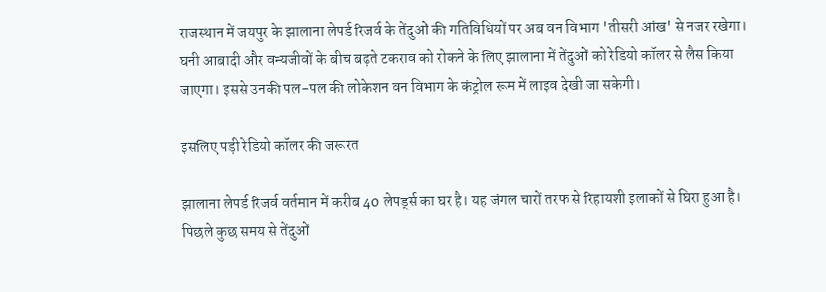राजस्थान में जयपुर के झालाना लेपर्ड रिजर्व के तेंदुओं की गतिविधियों पर अब वन विभाग 'तीसरी आंख' से नजर रखेगा। घनी आबादी और वन्यजीवों के बीच बढ़ते टकराव को रोकने के लिए झालाना में तेंदुओं को रेडियो कॉलर से लैस किया जाएगा। इससे उनकी पल-पल की लोकेशन वन विभाग के कंट्रोल रूम में लाइव देखी जा सकेगी।

इसलिए पड़ी रेडियो कॉलर की जरूरत

झालाना लेपर्ड रिजर्व वर्तमान में करीब 40 लेपर्ड्स का घर है। यह जंगल चारों तरफ से रिहायशी इलाकों से घिरा हुआ है। पिछले कुछ समय से तेंदुओं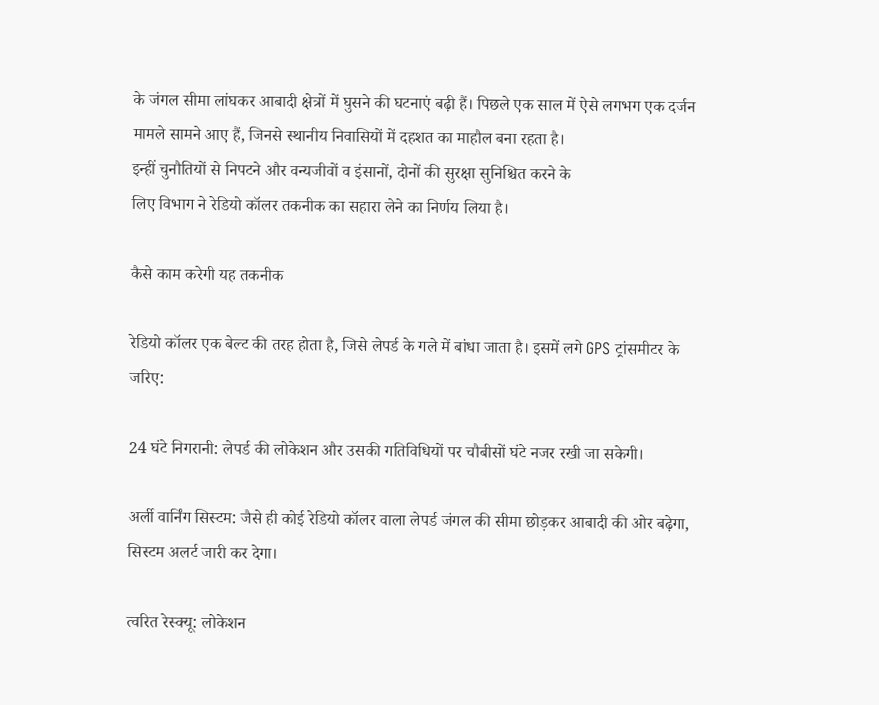के जंगल सीमा लांघकर आबादी क्षेत्रों में घुसने की घटनाएं बढ़ी हैं। पिछले एक साल में ऐसे लगभग एक दर्जन मामले सामने आए हैं, जिनसे स्थानीय निवासियों में दहशत का माहौल बना रहता है।
इन्हीं चुनौतियों से निपटने और वन्यजीवों व इंसानों, दोनों की सुरक्षा सुनिश्चित करने के
लिए विभाग ने रेडियो कॉलर तकनीक का सहारा लेने का निर्णय लिया है।

कैसे काम करेगी यह तकनीक

रेडियो कॉलर एक बेल्ट की तरह होता है, जिसे लेपर्ड के गले में बांधा जाता है। इसमें लगे GPS ट्रांसमीटर के जरिए:

24 घंटे निगरानी: लेपर्ड की लोकेशन और उसकी गतिविधियों पर चौबीसों घंटे नजर रखी जा सकेगी।

अर्ली वार्निंग सिस्टम: जैसे ही कोई रेडियो कॉलर वाला लेपर्ड जंगल की सीमा छोड़कर आबादी की ओर बढ़ेगा, सिस्टम अलर्ट जारी कर देगा।

त्वरित रेस्क्यू: लोकेशन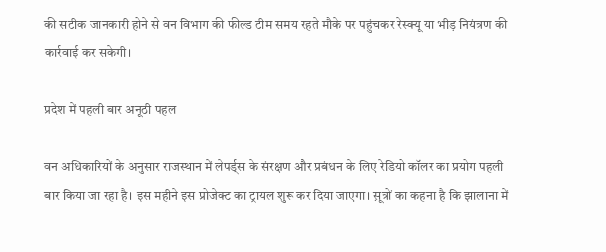की सटीक जानकारी होने से वन विभाग की फील्ड टीम समय रहते मौके पर पहुंचकर रेस्क्यू या भीड़ नियंत्रण की कार्रवाई कर सकेगी।

प्रदेश में पहली बार अनूठी पहल

वन अधिकारियों के अनुसार राजस्थान में लेपर्ड्स के संरक्षण और प्रबंधन के लिए रेडियो कॉलर का प्रयोग पहली बार किया जा रहा है। इस महीने इस प्रोजेक्ट का ट्रायल शुरू कर दिया जाएगा। स़ूत्रों का कहना है कि झालाना में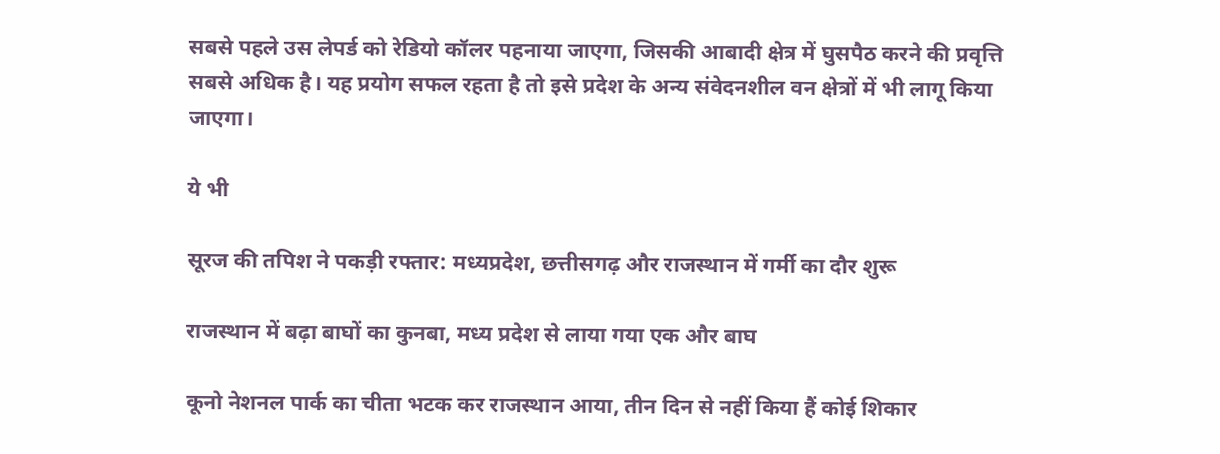सबसे पहले उस लेपर्ड को रेडियो कॉलर पहनाया जाएगा, जिसकी आबादी क्षेत्र में घुसपैठ करने की प्रवृत्ति सबसे अधिक है। यह प्रयोग सफल रहता है तो इसे प्रदेश के अन्य संवेदनशील वन क्षेत्रों में भी लागू किया जाएगा।

ये भी

सूरज की तपिश ने पकड़ी रफ्तार: मध्यप्रदेश, छत्तीसगढ़ और राजस्थान में गर्मी का दौर शुरू

राजस्थान में बढ़ा बाघों का कुनबा, मध्य प्रदेश से लाया गया एक और बाघ

कूनो नेशनल पार्क का चीता भटक कर राजस्थान आया, तीन दिन से नहीं किया हैं कोई शिकार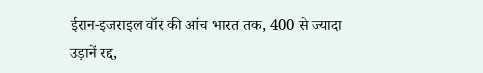ईरान-इजराइल वॉर की आंच भारत तक, 400 से ज्यादा उड़ानें रद्द,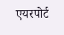एयरपोर्ट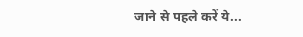जाने से पहले करें ये...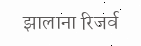झालाना रिजर्व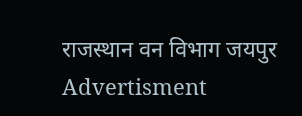राजस्थान वन विभाग जयपुर
Advertisment